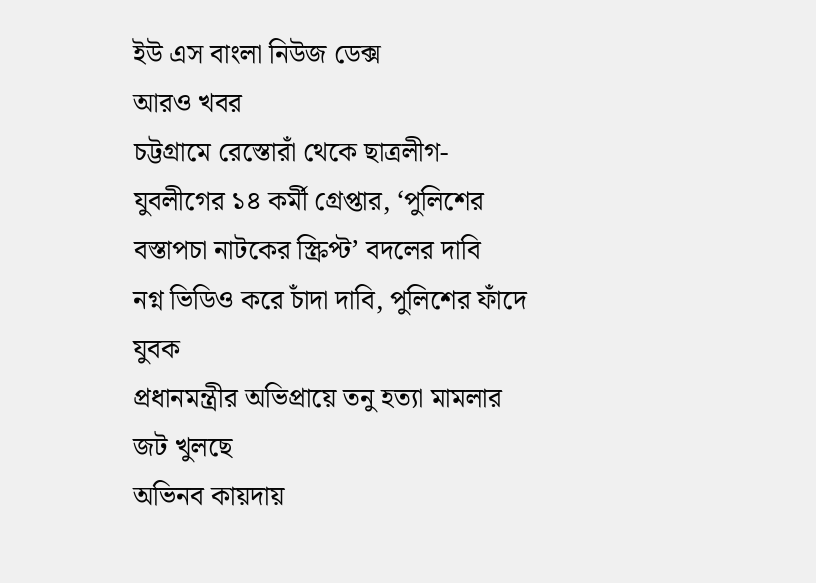ইউ এস বাংলা নিউজ ডেক্স
আরও খবর
চট্টগ্রামে রেস্তোরাঁ থেকে ছাত্রলীগ-যুবলীগের ১৪ কর্মী গ্রেপ্তার, ‘পুলিশের বস্তাপচা নাটকের স্ক্রিপ্ট’ বদলের দাবি
নগ্ন ভিডিও করে চাঁদা দাবি, পুলিশের ফাঁদে যুবক
প্রধানমন্ত্রীর অভিপ্রায়ে তনু হত্যা মামলার জট খুলছে
অভিনব কায়দায়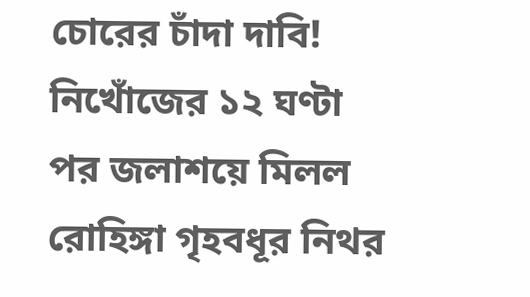চোরের চাঁদা দাবি!
নিখোঁজের ১২ ঘণ্টা পর জলাশয়ে মিলল রোহিঙ্গা গৃহবধূর নিথর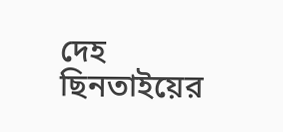দেহ
ছিনতাইয়ের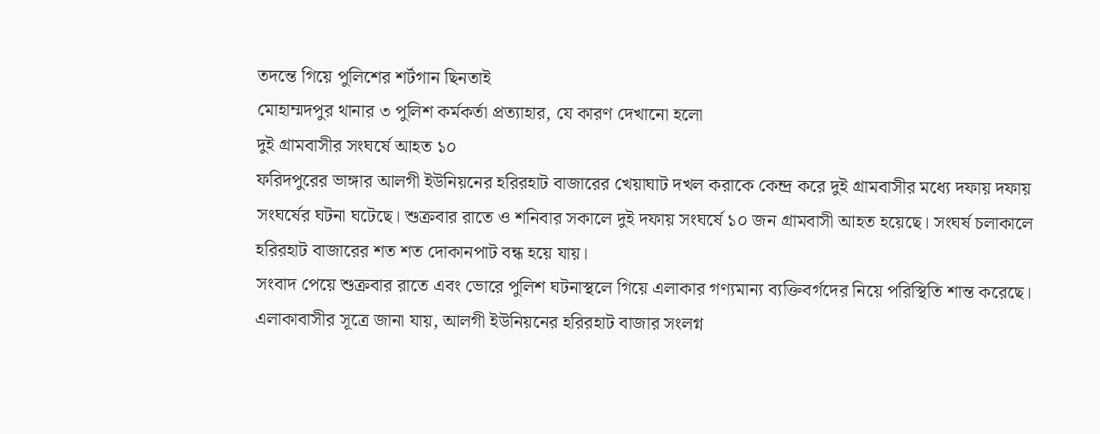তদন্তে গিয়ে পুলিশের শর্টগান ছিনতাই
মোহাম্মদপুর থানার ৩ পুলিশ কর্মকর্তা প্রত্যাহার, যে কারণ দেখানো হলো
দুই গ্রামবাসীর সংঘর্ষে আহত ১০
ফরিদপুরের ভাঙ্গার আলগী ইউনিয়নের হরিরহাট বাজারের খেয়াঘাট দখল করাকে কেন্দ্র করে দুই গ্রামবাসীর মধ্যে দফায় দফায় সংঘর্ষের ঘটনা ঘটেছে। শুক্রবার রাতে ও শনিবার সকালে দুই দফায় সংঘর্ষে ১০ জন গ্রামবাসী আহত হয়েছে। সংঘর্ষ চলাকালে হরিরহাট বাজারের শত শত দোকানপাট বন্ধ হয়ে যায়।
সংবাদ পেয়ে শুক্রবার রাতে এবং ভোরে পুলিশ ঘটনাস্থলে গিয়ে এলাকার গণ্যমান্য ব্যক্তিবর্গদের নিয়ে পরিস্থিতি শান্ত করেছে।
এলাকাবাসীর সূত্রে জানা যায়, আলগী ইউনিয়নের হরিরহাট বাজার সংলগ্ন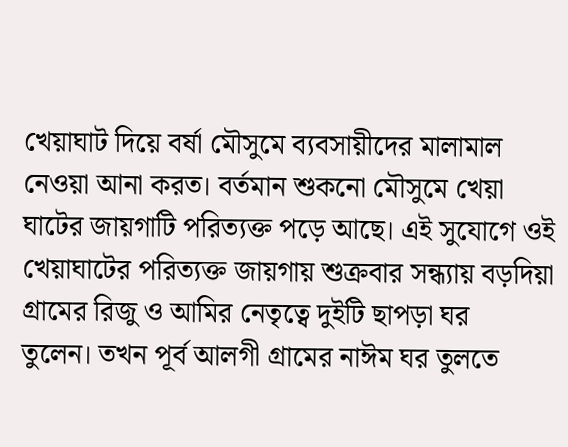খেয়াঘাট দিয়ে বর্ষা মৌসুমে ব্যবসায়ীদের মালামাল নেওয়া আনা করত। বর্তমান শুকনো মৌসুমে খেয়া ঘাটের জায়গাটি পরিত্যক্ত পড়ে আছে। এই সুযোগে ওই খেয়াঘাটের পরিত্যক্ত জায়গায় শুক্রবার সন্ধ্যায় বড়দিয়া গ্রামের রিজু ও আমির নেতৃত্বে দুইটি ছাপড়া ঘর
তুলেন। তখন পূর্ব আলগী গ্রামের নাঈম ঘর তুলতে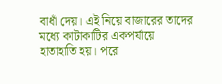বাধাঁ দেয়। এই নিয়ে বাজারের তাদের মধ্যে কাটাকাটির একপর্যায়ে হাতাহাতি হয়। পরে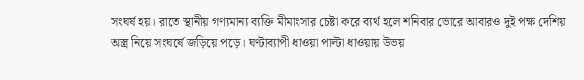সংঘর্ষ হয়। রাতে স্থানীয় গণ্যমান্য ব্যক্তি মীমাংসার চেষ্টা করে ব্যর্থ হলে শনিবার ভোরে আবারও দুই পক্ষ দেশিয় অস্ত্র নিয়ে সংঘর্ষে জড়িয়ে পড়ে। ঘণ্টাব্যাপী ধাওয়া পাল্টা ধাওয়ায় উভয়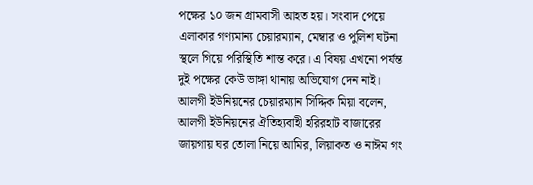পক্ষের ১০ জন গ্রামবাসী আহত হয়। সংবাদ পেয়ে এলাকার গণ্যমান্য চেয়ারম্যান, মেম্বার ও পুলিশ ঘটনা স্থলে গিয়ে পরিস্থিতি শান্ত করে। এ বিষয় এখনো পর্যন্ত দুই পক্ষের কেউ ভাঙ্গা থানায় অভিযোগ দেন নাই। আলগী ইউনিয়নের চেয়ারম্যান সিদ্দিক মিয়া বলেন, আলগী ইউনিয়নের ঐতিহ্যবাহী হরিরহাট বাজারের জায়গায় ঘর তোলা নিয়ে আমির, লিয়াকত ও নাঈম গং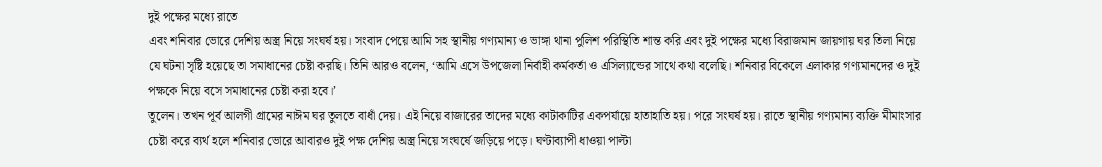দুই পক্ষের মধ্যে রাতে
এবং শনিবার ভোরে দেশিয় অস্ত্র নিয়ে সংঘর্ষ হয়। সংবাদ পেয়ে আমি সহ স্থানীয় গণ্যমান্য ও ভাঙ্গা থানা পুলিশ পরিস্থিতি শান্ত করি এবং দুই পক্ষের মধ্যে বিরাজমান জায়গায় ঘর তিলা নিয়ে যে ঘটনা সৃষ্টি হয়েছে তা সমাধানের চেষ্টা করছি। তিনি আরও বলেন, ‘আমি এসে উপজেলা নির্বাহী কর্মকর্তা ও এসিল্যান্ডের সাথে কথা বলেছি। শনিবার বিকেলে এলাকার গণ্যমানদের ও দুই পক্ষকে নিয়ে বসে সমাধানের চেষ্টা করা হবে।’
তুলেন। তখন পূর্ব আলগী গ্রামের নাঈম ঘর তুলতে বাধাঁ দেয়। এই নিয়ে বাজারের তাদের মধ্যে কাটাকাটির একপর্যায়ে হাতাহাতি হয়। পরে সংঘর্ষ হয়। রাতে স্থানীয় গণ্যমান্য ব্যক্তি মীমাংসার চেষ্টা করে ব্যর্থ হলে শনিবার ভোরে আবারও দুই পক্ষ দেশিয় অস্ত্র নিয়ে সংঘর্ষে জড়িয়ে পড়ে। ঘণ্টাব্যাপী ধাওয়া পাল্টা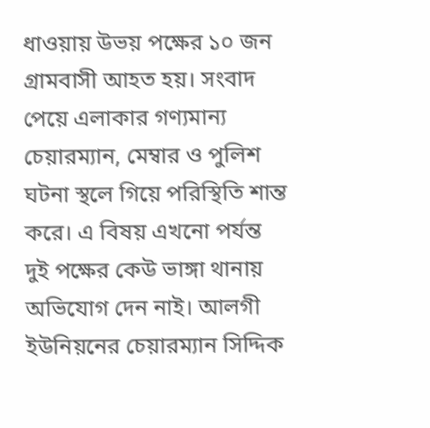ধাওয়ায় উভয় পক্ষের ১০ জন গ্রামবাসী আহত হয়। সংবাদ পেয়ে এলাকার গণ্যমান্য চেয়ারম্যান, মেম্বার ও পুলিশ ঘটনা স্থলে গিয়ে পরিস্থিতি শান্ত করে। এ বিষয় এখনো পর্যন্ত দুই পক্ষের কেউ ভাঙ্গা থানায় অভিযোগ দেন নাই। আলগী ইউনিয়নের চেয়ারম্যান সিদ্দিক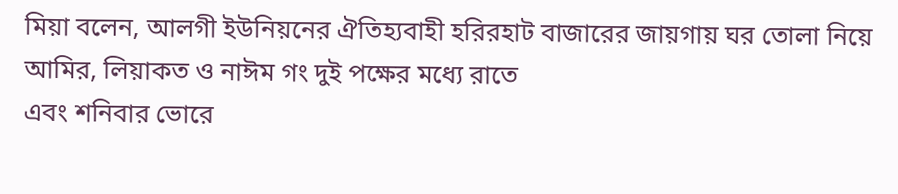মিয়া বলেন, আলগী ইউনিয়নের ঐতিহ্যবাহী হরিরহাট বাজারের জায়গায় ঘর তোলা নিয়ে আমির, লিয়াকত ও নাঈম গং দুই পক্ষের মধ্যে রাতে
এবং শনিবার ভোরে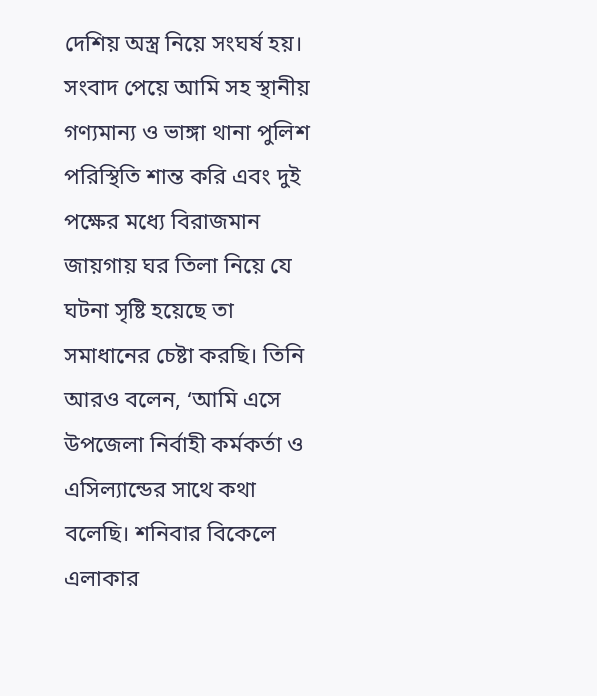দেশিয় অস্ত্র নিয়ে সংঘর্ষ হয়। সংবাদ পেয়ে আমি সহ স্থানীয় গণ্যমান্য ও ভাঙ্গা থানা পুলিশ পরিস্থিতি শান্ত করি এবং দুই পক্ষের মধ্যে বিরাজমান জায়গায় ঘর তিলা নিয়ে যে ঘটনা সৃষ্টি হয়েছে তা সমাধানের চেষ্টা করছি। তিনি আরও বলেন, ‘আমি এসে উপজেলা নির্বাহী কর্মকর্তা ও এসিল্যান্ডের সাথে কথা বলেছি। শনিবার বিকেলে এলাকার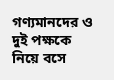গণ্যমানদের ও দুই পক্ষকে নিয়ে বসে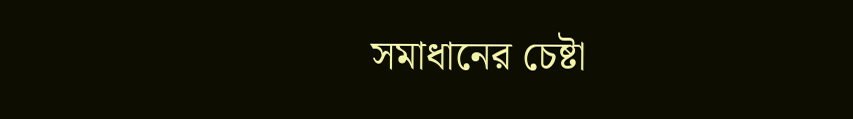সমাধানের চেষ্টা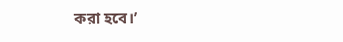করা হবে।’